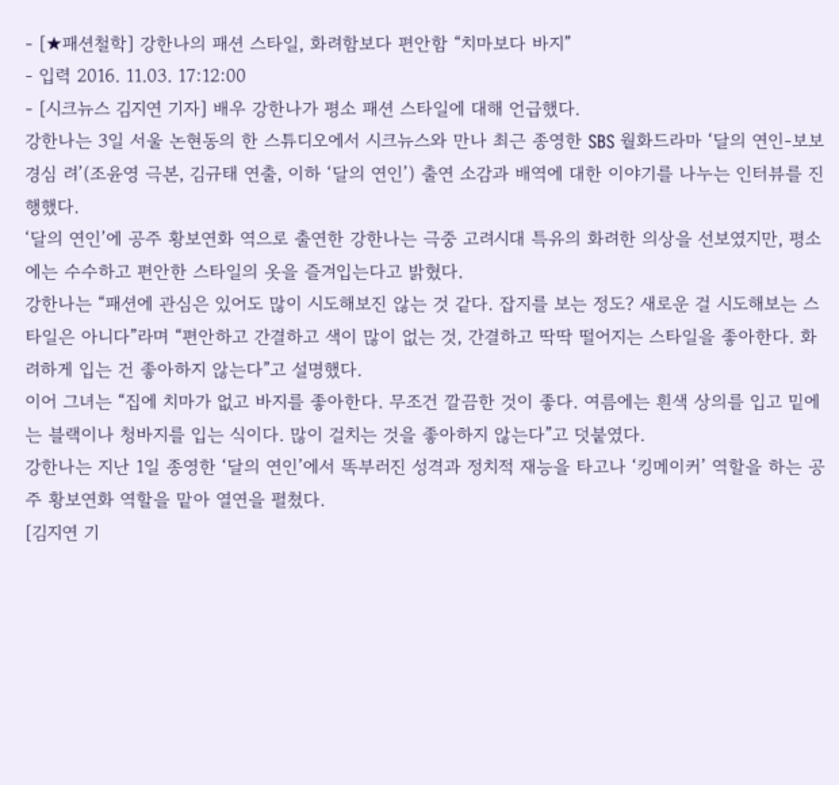- [★패션철학] 강한나의 패션 스타일, 화려함보다 편안함 “치마보다 바지”
- 입력 2016. 11.03. 17:12:00
- [시크뉴스 김지연 기자] 배우 강한나가 평소 패션 스타일에 대해 언급했다.
강한나는 3일 서울 논현동의 한 스튜디오에서 시크뉴스와 만나 최근 종영한 SBS 월화드라마 ‘달의 연인-보보경심 려’(조윤영 극본, 김규태 연출, 이하 ‘달의 연인’) 출연 소감과 배역에 대한 이야기를 나누는 인터뷰를 진행했다.
‘달의 연인’에 공주 황보연화 역으로 출연한 강한나는 극중 고려시대 특유의 화려한 의상을 선보였지만, 평소에는 수수하고 편안한 스타일의 옷을 즐겨입는다고 밝혔다.
강한나는 “패션에 관심은 있어도 많이 시도해보진 않는 것 같다. 잡지를 보는 정도? 새로운 걸 시도해보는 스타일은 아니다”라며 “편안하고 간결하고 색이 많이 없는 것, 간결하고 딱딱 떨어지는 스타일을 좋아한다. 화려하게 입는 건 좋아하지 않는다”고 설명했다.
이어 그녀는 “집에 치마가 없고 바지를 좋아한다. 무조건 깔끔한 것이 좋다. 여름에는 흰색 상의를 입고 밑에는 블랙이나 청바지를 입는 식이다. 많이 걸치는 것을 좋아하지 않는다”고 덧붙였다.
강한나는 지난 1일 종영한 ‘달의 연인’에서 똑부러진 성격과 정치적 재능을 타고나 ‘킹메이커’ 역할을 하는 공주 황보연화 역할을 맡아 열연을 펼쳤다.
[김지연 기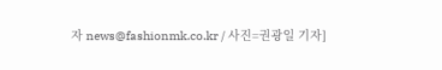자 news@fashionmk.co.kr / 사진=권광일 기자]